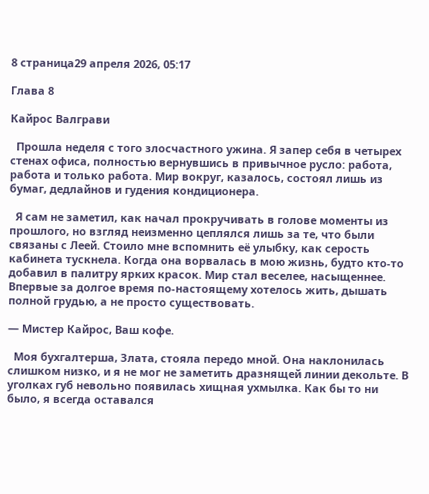8 страница29 апреля 2026, 05:17

Глава 8

Кайрос Валграви

  Прошла неделя с того злосчастного ужина. Я запер себя в четырех стенах офиса, полностью вернувшись в привычное русло: работа, работа и только работа. Мир вокруг, казалось, состоял лишь из бумаг, дедлайнов и гудения кондиционера.

  Я сам не заметил, как начал прокручивать в голове моменты из прошлого, но взгляд неизменно цеплялся лишь за те, что были связаны с Леей. Стоило мне вспомнить её улыбку, как серость кабинета тускнела. Когда она ворвалась в мою жизнь, будто кто-то добавил в палитру ярких красок. Мир стал веселее, насыщеннее. Впервые за долгое время по-настоящему хотелось жить, дышать полной грудью, а не просто существовать.

— Мистер Кайрос, Ваш кофе.

  Моя бухгалтерша, Злата, стояла передо мной. Она наклонилась слишком низко, и я не мог не заметить дразнящей линии декольте. В уголках губ невольно появилась хищная ухмылка. Как бы то ни было, я всегда оставался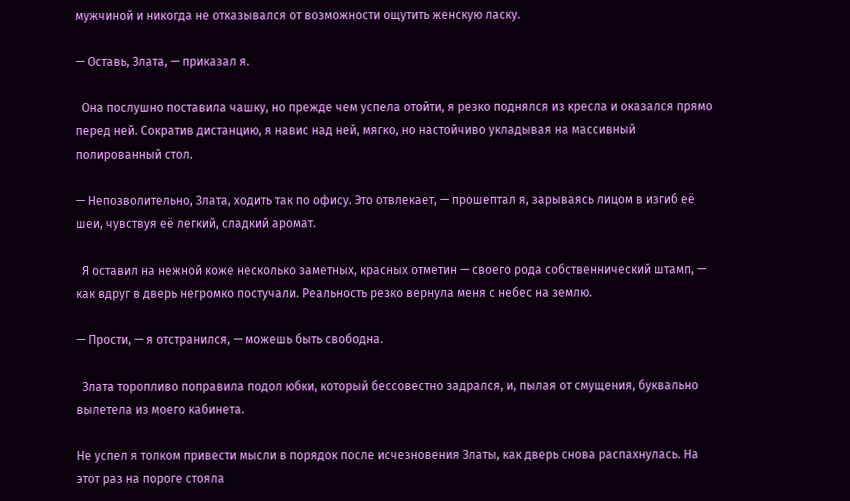мужчиной и никогда не отказывался от возможности ощутить женскую ласку.

— Оставь, Злата, — приказал я.

  Она послушно поставила чашку, но прежде чем успела отойти, я резко поднялся из кресла и оказался прямо перед ней. Сократив дистанцию, я навис над ней, мягко, но настойчиво укладывая на массивный полированный стол.

— Непозволительно, Злата, ходить так по офису. Это отвлекает, — прошептал я, зарываясь лицом в изгиб её шеи, чувствуя её легкий, сладкий аромат.

  Я оставил на нежной коже несколько заметных, красных отметин — своего рода собственнический штамп, — как вдруг в дверь негромко постучали. Реальность резко вернула меня с небес на землю.

— Прости, — я отстранился, — можешь быть свободна.

  Злата торопливо поправила подол юбки, который бессовестно задрался, и, пылая от смущения, буквально вылетела из моего кабинета.

Не успел я толком привести мысли в порядок после исчезновения Златы, как дверь снова распахнулась. На этот раз на пороге стояла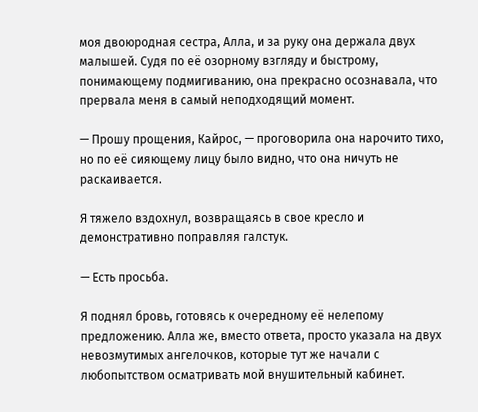моя двоюродная сестра, Алла, и за руку она держала двух малышей. Судя по её озорному взгляду и быстрому, понимающему подмигиванию, она прекрасно осознавала, что прервала меня в самый неподходящий момент.

— Прошу прощения, Кайрос, — проговорила она нарочито тихо, но по её сияющему лицу было видно, что она ничуть не раскаивается.

Я тяжело вздохнул, возвращаясь в свое кресло и демонстративно поправляя галстук.

— Есть просьба.

Я поднял бровь, готовясь к очередному её нелепому предложению. Алла же, вместо ответа, просто указала на двух невозмутимых ангелочков, которые тут же начали с любопытством осматривать мой внушительный кабинет.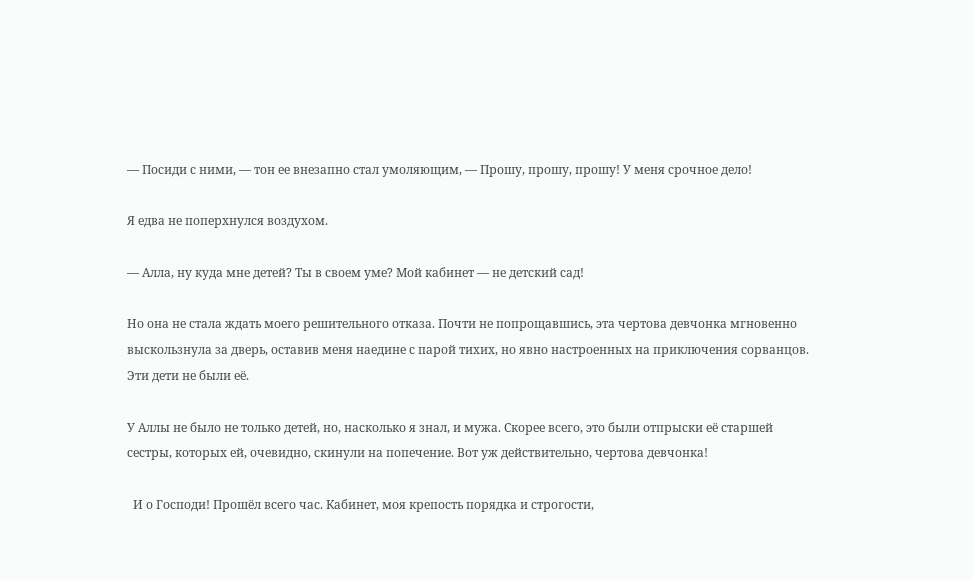— Посиди с ними, — тон ее внезапно стал умоляющим, — Прошу, прошу, прошу! У меня срочное дело!

Я едва не поперхнулся воздухом.

— Алла, ну куда мне детей? Ты в своем уме? Мой кабинет — не детский сад!

Но она не стала ждать моего решительного отказа. Почти не попрощавшись, эта чертова девчонка мгновенно выскользнула за дверь, оставив меня наедине с парой тихих, но явно настроенных на приключения сорванцов.
Эти дети не были её.

У Аллы не было не только детей, но, насколько я знал, и мужа. Скорее всего, это были отпрыски её старшей сестры, которых ей, очевидно, скинули на попечение. Вот уж действительно, чертова девчонка!

  И о Господи! Прошёл всего час. Кабинет, моя крепость порядка и строгости,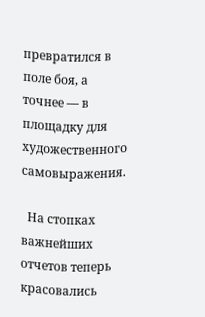превратился в поле боя, а точнее — в площадку для художественного самовыражения.

  На стопках важнейших отчетов теперь красовались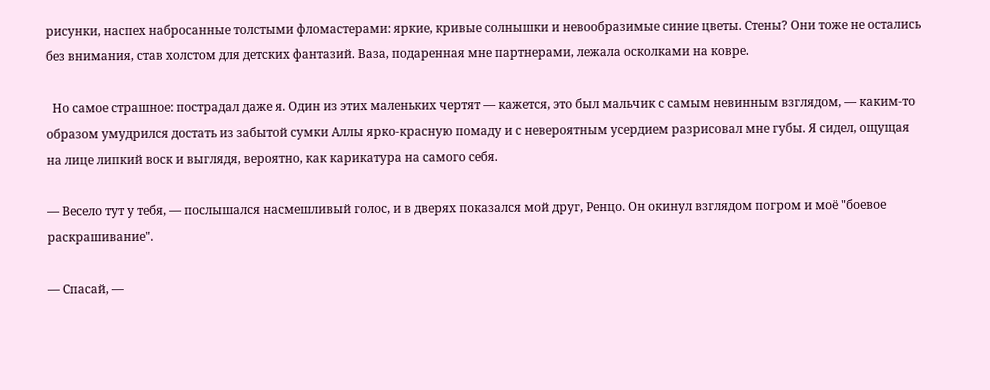рисунки, наспех набросанные толстыми фломастерами: яркие, кривые солнышки и невообразимые синие цветы. Стены? Они тоже не остались без внимания, став холстом для детских фантазий. Ваза, подаренная мне партнерами, лежала осколками на ковре.

  Но самое страшное: пострадал даже я. Один из этих маленьких чертят — кажется, это был мальчик с самым невинным взглядом, — каким-то образом умудрился достать из забытой сумки Аллы ярко-красную помаду и с невероятным усердием разрисовал мне губы. Я сидел, ощущая на лице липкий воск и выглядя, вероятно, как карикатура на самого себя.

— Весело тут у тебя, — послышался насмешливый голос, и в дверях показался мой друг, Ренцо. Он окинул взглядом погром и моё "боевое раскрашивание".

— Спасай, —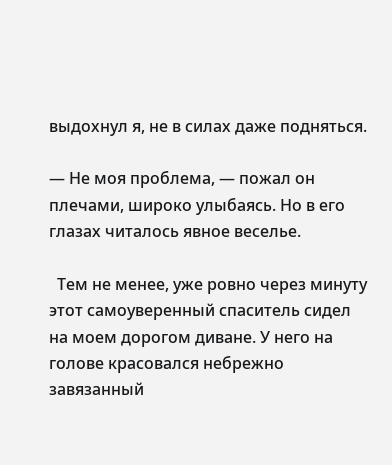выдохнул я, не в силах даже подняться.

— Не моя проблема, — пожал он плечами, широко улыбаясь. Но в его глазах читалось явное веселье.

  Тем не менее, уже ровно через минуту этот самоуверенный спаситель сидел на моем дорогом диване. У него на голове красовался небрежно завязанный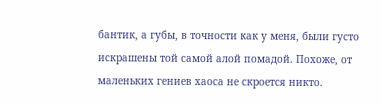бантик, а губы, в точности как у меня, были густо искрашены той самой алой помадой. Похоже, от маленьких гениев хаоса не скроется никто.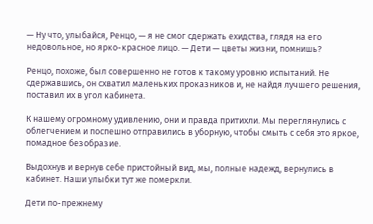— Ну что, улыбайся, Ренцо, — я не смог сдержать ехидства, глядя на его недовольное, но ярко-красное лицо. — Дети — цветы жизни, помнишь?

Ренцо, похоже, был совершенно не готов к такому уровню испытаний. Не сдержавшись, он схватил маленьких проказников и, не найдя лучшего решения, поставил их в угол кабинета.

К нашему огромному удивлению, они и правда притихли. Мы переглянулись с облегчением и поспешно отправились в уборную, чтобы смыть с себя это яркое, помадное безобразие.

Выдохнув и вернув себе пристойный вид, мы, полные надежд, вернулись в кабинет. Наши улыбки тут же померкли.

Дети по-прежнему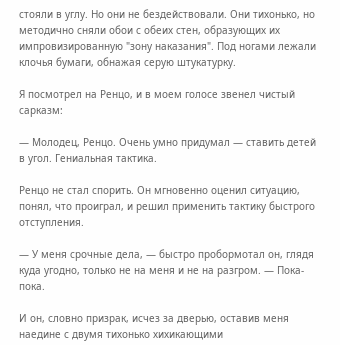стояли в углу. Но они не бездействовали. Они тихонько, но методично сняли обои с обеих стен, образующих их импровизированную "зону наказания". Под ногами лежали клочья бумаги, обнажая серую штукатурку.

Я посмотрел на Ренцо, и в моем голосе звенел чистый сарказм:

— Молодец, Ренцо. Очень умно придумал — ставить детей в угол. Гениальная тактика.

Ренцо не стал спорить. Он мгновенно оценил ситуацию, понял, что проиграл, и решил применить тактику быстрого отступления.

— У меня срочные дела, — быстро пробормотал он, глядя куда угодно, только не на меня и не на разгром. — Пока-пока.

И он, словно призрак, исчез за дверью, оставив меня наедине с двумя тихонько хихикающими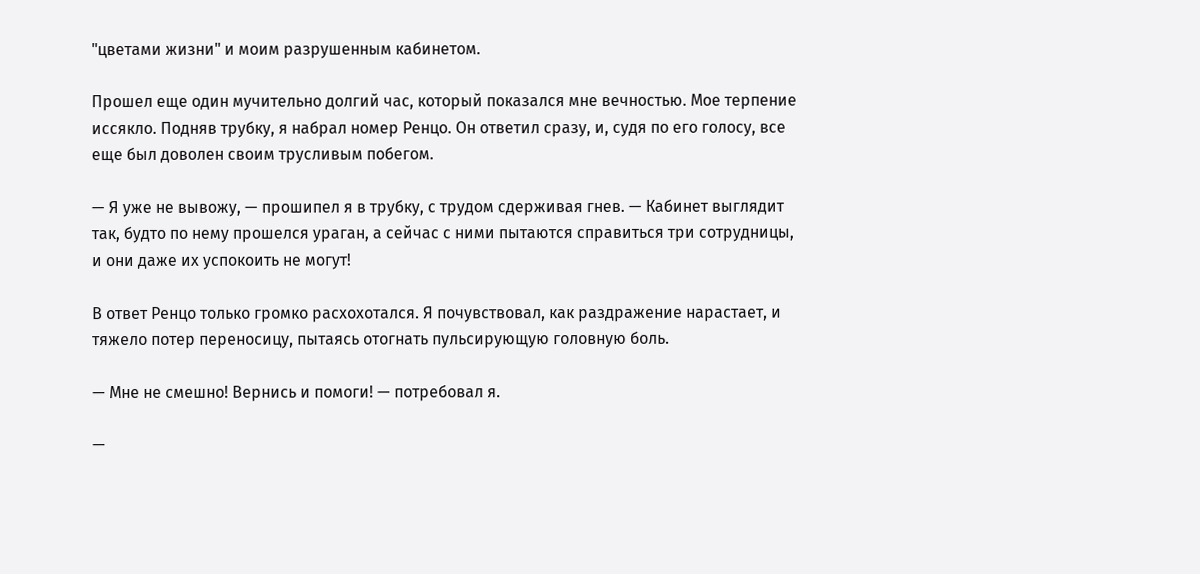"цветами жизни" и моим разрушенным кабинетом.

Прошел еще один мучительно долгий час, который показался мне вечностью. Мое терпение иссякло. Подняв трубку, я набрал номер Ренцо. Он ответил сразу, и, судя по его голосу, все еще был доволен своим трусливым побегом.

— Я уже не вывожу, — прошипел я в трубку, с трудом сдерживая гнев. — Кабинет выглядит так, будто по нему прошелся ураган, а сейчас с ними пытаются справиться три сотрудницы, и они даже их успокоить не могут!

В ответ Ренцо только громко расхохотался. Я почувствовал, как раздражение нарастает, и тяжело потер переносицу, пытаясь отогнать пульсирующую головную боль.

— Мне не смешно! Вернись и помоги! — потребовал я.

—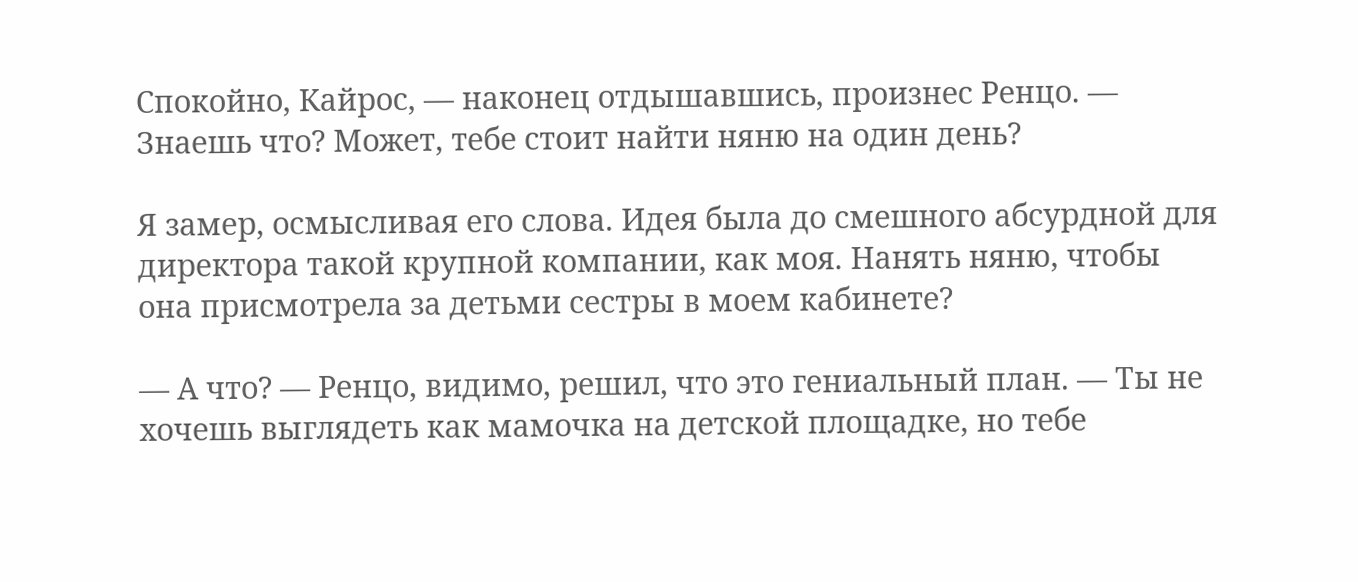Спокойно, Кайрос, — наконец отдышавшись, произнес Ренцо. — Знаешь что? Может, тебе стоит найти няню на один день?

Я замер, осмысливая его слова. Идея была до смешного абсурдной для директора такой крупной компании, как моя. Нанять няню, чтобы она присмотрела за детьми сестры в моем кабинете?

— А что? — Ренцо, видимо, решил, что это гениальный план. — Ты не хочешь выглядеть как мамочка на детской площадке, но тебе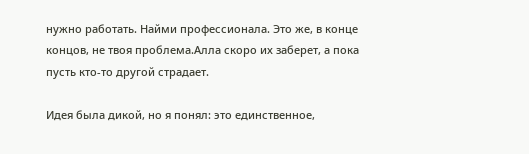нужно работать. Найми профессионала. Это же, в конце концов, не твоя проблема.Алла скоро их заберет, а пока пусть кто-то другой страдает.

Идея была дикой, но я понял: это единственное,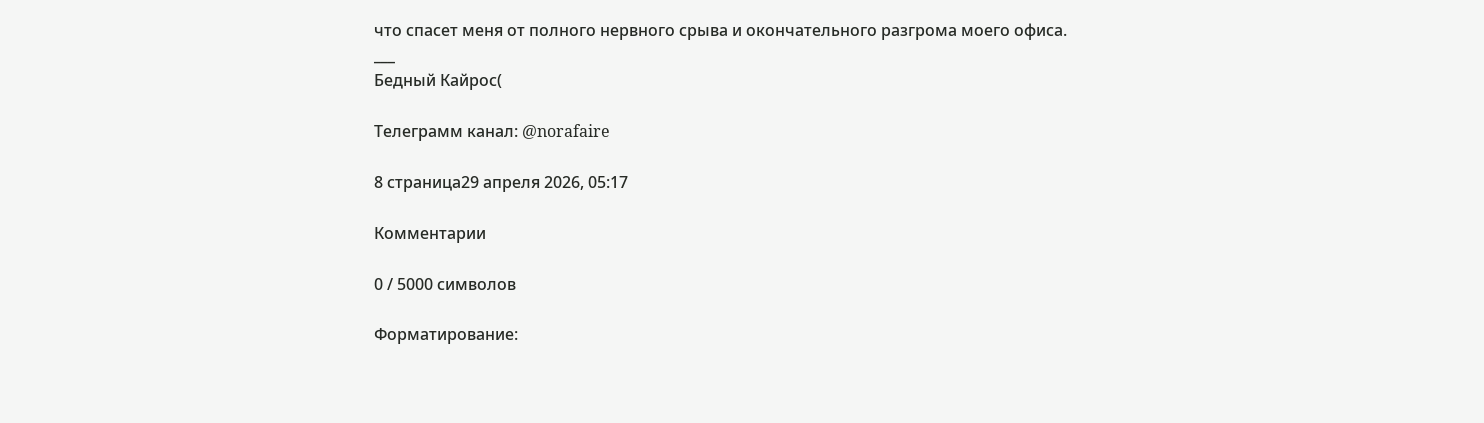что спасет меня от полного нервного срыва и окончательного разгрома моего офиса.
___
Бедный Кайрос(

Телеграмм канал: @norafaire

8 страница29 апреля 2026, 05:17

Комментарии

0 / 5000 символов

Форматирование: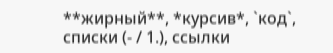**жирный**, *курсив*, `код`, списки (- / 1.), ссылки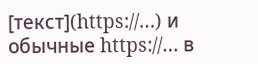[текст](https://…) и обычные https://… в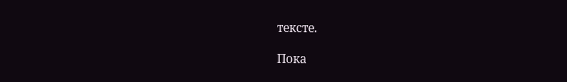тексте.

Пока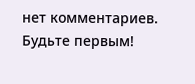нет комментариев. Будьте первым!